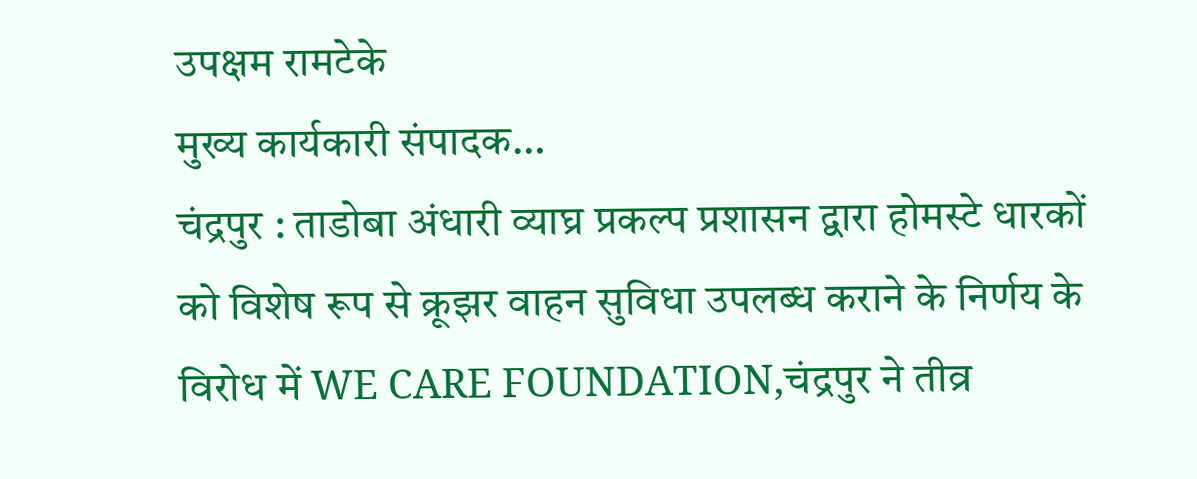उपक्षम रामटेके
मुख्य कार्यकारी संपादक…
चंद्रपुर : ताडोबा अंधारी व्याघ्र प्रकल्प प्रशासन द्वारा होमस्टे धारकों को विशेष रूप से क्रूझर वाहन सुविधा उपलब्ध कराने के निर्णय के विरोध में WE CARE FOUNDATION,चंद्रपुर ने तीव्र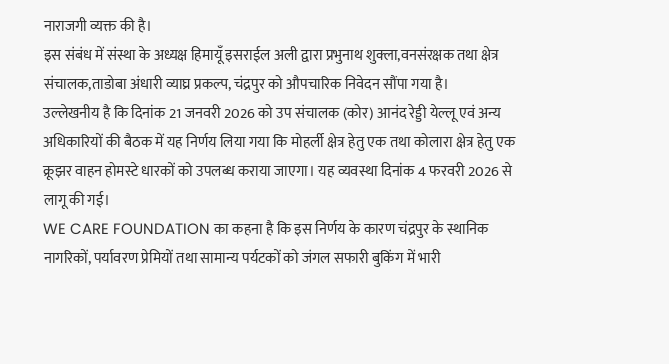नाराजगी व्यक्त की है।
इस संबंध में संस्था के अध्यक्ष हिमायूँ इसराईल अली द्वारा प्रभुनाथ शुक्ला,वनसंरक्षक तथा क्षेत्र संचालक,ताडोबा अंधारी व्याघ्र प्रकल्प, चंद्रपुर को औपचारिक निवेदन सौंपा गया है।
उल्लेखनीय है कि दिनांक 21 जनवरी 2026 को उप संचालक (कोर) आनंद रेड्डी येल्लू एवं अन्य अधिकारियों की बैठक में यह निर्णय लिया गया कि मोहर्ली क्षेत्र हेतु एक तथा कोलारा क्षेत्र हेतु एक क्रूझर वाहन होमस्टे धारकों को उपलब्ध कराया जाएगा। यह व्यवस्था दिनांक 4 फरवरी 2026 से लागू की गई।
WE CARE FOUNDATION का कहना है कि इस निर्णय के कारण चंद्रपुर के स्थानिक नागरिकों, पर्यावरण प्रेमियों तथा सामान्य पर्यटकों को जंगल सफारी बुकिंग में भारी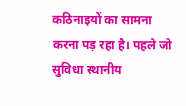कठिनाइयों का सामना करना पड़ रहा है। पहले जो सुविधा स्थानीय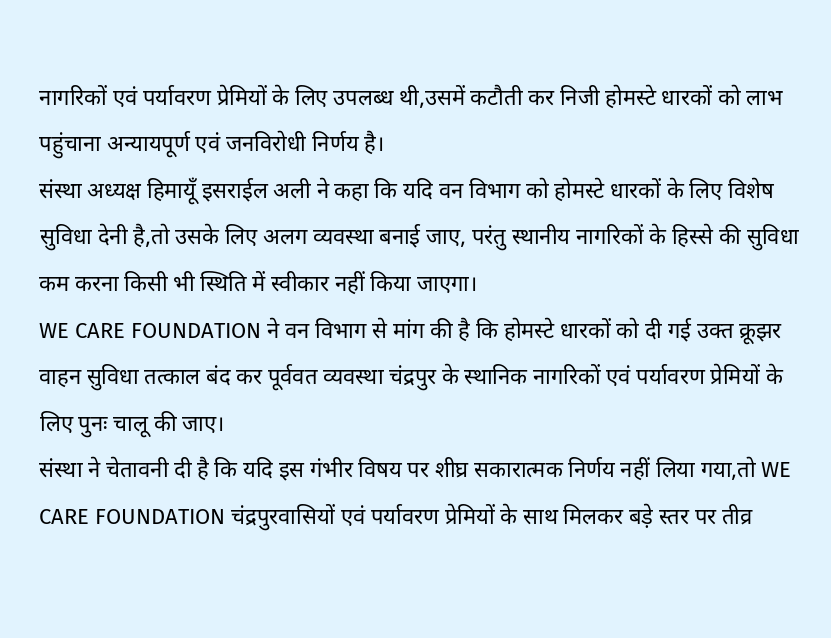नागरिकों एवं पर्यावरण प्रेमियों के लिए उपलब्ध थी,उसमें कटौती कर निजी होमस्टे धारकों को लाभ पहुंचाना अन्यायपूर्ण एवं जनविरोधी निर्णय है।
संस्था अध्यक्ष हिमायूँ इसराईल अली ने कहा कि यदि वन विभाग को होमस्टे धारकों के लिए विशेष सुविधा देनी है,तो उसके लिए अलग व्यवस्था बनाई जाए, परंतु स्थानीय नागरिकों के हिस्से की सुविधा कम करना किसी भी स्थिति में स्वीकार नहीं किया जाएगा।
WE CARE FOUNDATION ने वन विभाग से मांग की है कि होमस्टे धारकों को दी गई उक्त क्रूझर वाहन सुविधा तत्काल बंद कर पूर्ववत व्यवस्था चंद्रपुर के स्थानिक नागरिकों एवं पर्यावरण प्रेमियों के लिए पुनः चालू की जाए।
संस्था ने चेतावनी दी है कि यदि इस गंभीर विषय पर शीघ्र सकारात्मक निर्णय नहीं लिया गया,तो WE CARE FOUNDATION चंद्रपुरवासियों एवं पर्यावरण प्रेमियों के साथ मिलकर बड़े स्तर पर तीव्र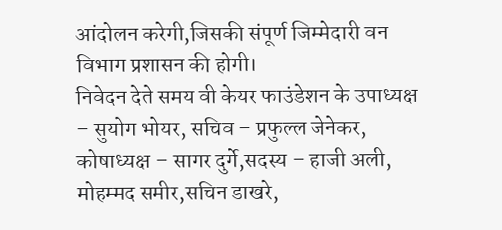आंदोलन करेगी,जिसकी संपूर्ण जिम्मेदारी वन विभाग प्रशासन की होगी।
निवेदन देते समय वी केयर फाउंडेशन के उपाध्यक्ष – सुयोग भोयर, सचिव – प्रफुल्ल जेनेकर, कोषाध्यक्ष – सागर दुर्गे,सदस्य – हाजी अली, मोहम्मद समीर,सचिन डाखरे,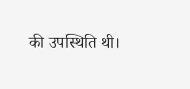की उपस्थिति थी।